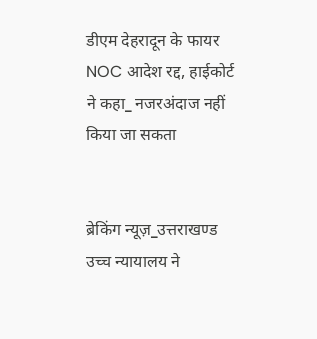डीएम देहरादून के फायर NOC आदेश रद्द, हाईकोर्ट ने कहा_ नजरअंदाज नहीं किया जा सकता


ब्रेकिंग न्यूज़_उत्तराखण्ड उच्च न्यायालय ने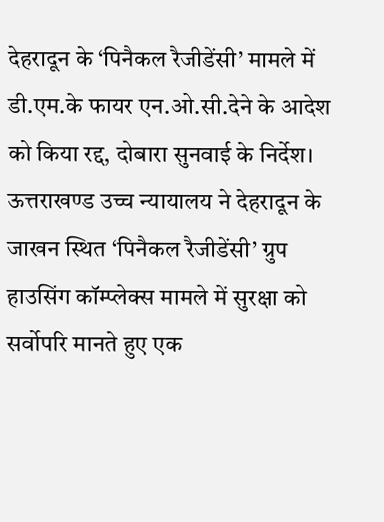देहरादून के ‘पिनैकल रैजीडेंसी’ मामले में डी.एम.के फायर एन.ओ.सी.देने के आदेश को किया रद्द, दोबारा सुनवाई के निर्देश।
ऊत्तराखण्ड उच्च न्यायालय ने देहरादून के जाखन स्थित ‘पिनैकल रैजीडेंसी’ ग्रुप हाउसिंग कॉम्प्लेक्स मामले में सुरक्षा को सर्वोपरि मानते हुए एक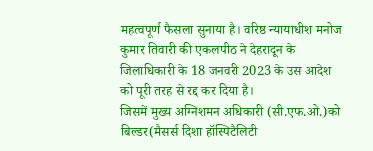महत्वपूर्ण फैसला सुनाया है। वरिष्ठ न्यायाधीश मनोज कुमार तिवारी की एकलपीठ ने देहरादून के जिलाधिकारी के 18 जनवरी 2023 के उस आदेश को पूरी तरह से रद्द कर दिया है।
जिसमें मुख्य अग्निशमन अधिकारी (सी.एफ.ओ.)को बिल्डर(मैसर्स दिशा हॉस्पिटैलिटी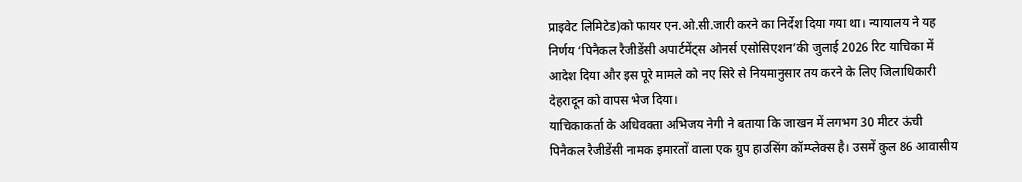प्राइवेट लिमिटेड)को फायर एन.ओ.सी.जारी करने का निर्देश दिया गया था। न्यायालय ने यह निर्णय ‘पिनैकल रैजीडेंसी अपार्टमेंट्स ओनर्स एसोसिएशन’की जुलाई 2026 रिट याचिका में आदेश दिया और इस पूरे मामले को नए सिरे से नियमानुसार तय करने के लिए जिलाधिकारी देहरादून को वापस भेज दिया।
याचिकाकर्ता के अधिवक्ता अभिजय नेगी ने बताया कि जाखन में लगभग 30 मीटर ऊंची पिनैकल रैजीडेंसी नामक इमारतों वाला एक ग्रुप हाउसिंग कॉम्प्लेक्स है। उसमें कुल 86 आवासीय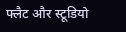फ्लैट और स्टूडियो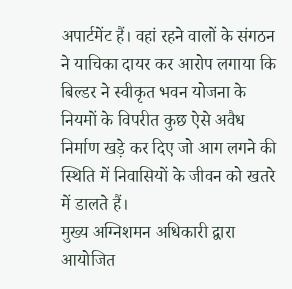अपार्टमेंट हैं। वहां रहने वालों के संगठन ने याचिका दायर कर आरोप लगाया कि बिल्डर ने स्वीकृत भवन योजना के नियमों के विपरीत कुछ ऐसे अवैध निर्माण खड़े कर दिए जो आग लगने की स्थिति में निवासियों के जीवन को खतरे में डालते हैं।
मुख्य अग्निशमन अधिकारी द्वारा आयोजित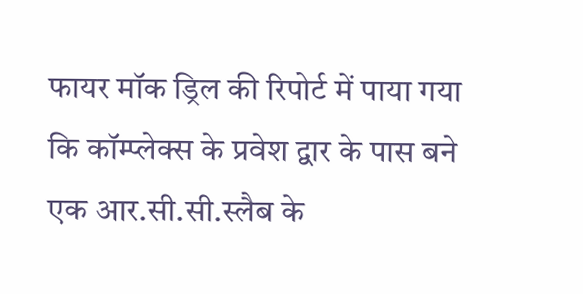फायर मॉक ड्रिल की रिपोर्ट में पाया गया कि कॉम्प्लेक्स के प्रवेश द्वार के पास बने एक आर.सी.सी.स्लैब के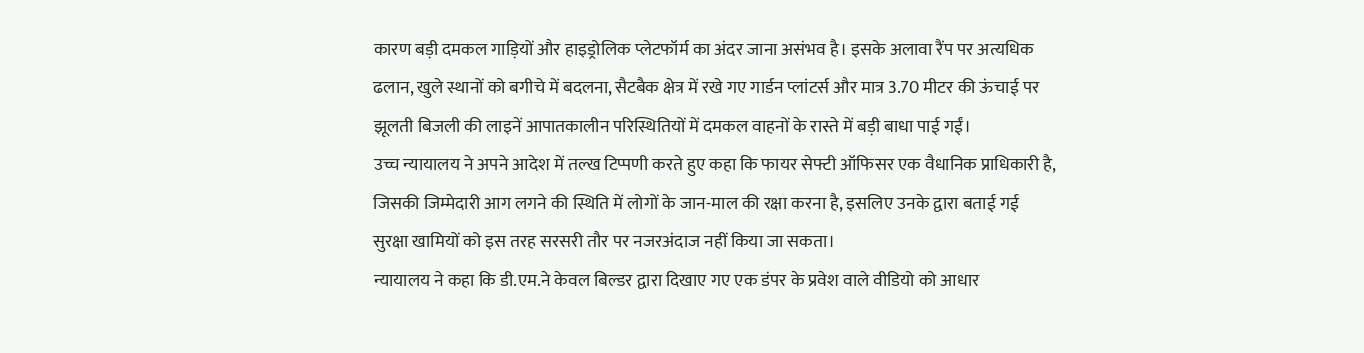कारण बड़ी दमकल गाड़ियों और हाइड्रोलिक प्लेटफॉर्म का अंदर जाना असंभव है। इसके अलावा रैंप पर अत्यधिक ढलान, खुले स्थानों को बगीचे में बदलना, सैटबैक क्षेत्र में रखे गए गार्डन प्लांटर्स और मात्र 3.70 मीटर की ऊंचाई पर झूलती बिजली की लाइनें आपातकालीन परिस्थितियों में दमकल वाहनों के रास्ते में बड़ी बाधा पाई गईं।
उच्च न्यायालय ने अपने आदेश में तल्ख टिप्पणी करते हुए कहा कि फायर सेफ्टी ऑफिसर एक वैधानिक प्राधिकारी है, जिसकी जिम्मेदारी आग लगने की स्थिति में लोगों के जान-माल की रक्षा करना है, इसलिए उनके द्वारा बताई गई सुरक्षा खामियों को इस तरह सरसरी तौर पर नजरअंदाज नहीं किया जा सकता।
न्यायालय ने कहा कि डी.एम.ने केवल बिल्डर द्वारा दिखाए गए एक डंपर के प्रवेश वाले वीडियो को आधार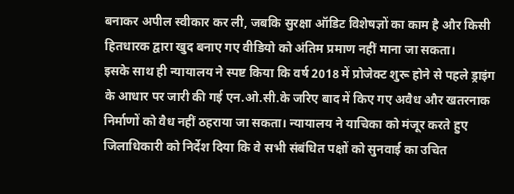बनाकर अपील स्वीकार कर ली, जबकि सुरक्षा ऑडिट विशेषज्ञों का काम है और किसी हितधारक द्वारा खुद बनाए गए वीडियो को अंतिम प्रमाण नहीं माना जा सकता।
इसके साथ ही न्यायालय ने स्पष्ट किया कि वर्ष 2018 में प्रोजेक्ट शुरू होने से पहले ड्राइंग के आधार पर जारी की गई एन.ओ.सी.के जरिए बाद में किए गए अवैध और खतरनाक निर्माणों को वैध नहीं ठहराया जा सकता। न्यायालय ने याचिका को मंजूर करते हुए जिलाधिकारी को निर्देश दिया कि वे सभी संबंधित पक्षों को सुनवाई का उचित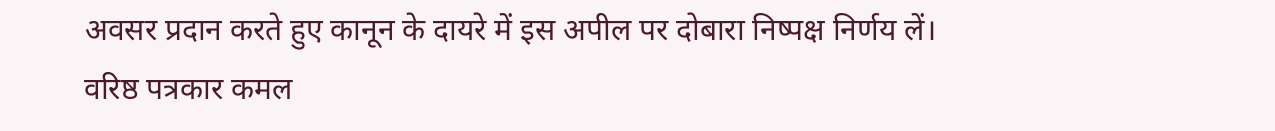अवसर प्रदान करते हुए कानून के दायरे में इस अपील पर दोबारा निष्पक्ष निर्णय लें।
वरिष्ठ पत्रकार कमल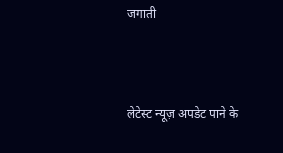जगाती



लेटेस्ट न्यूज़ अपडेट पाने के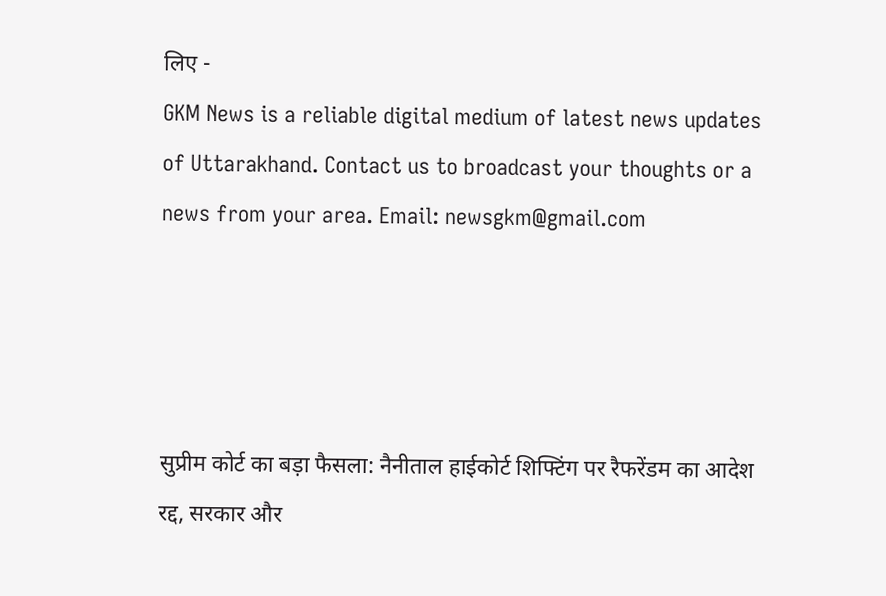लिए -
GKM News is a reliable digital medium of latest news updates of Uttarakhand. Contact us to broadcast your thoughts or a news from your area. Email: newsgkm@gmail.com




सुप्रीम कोर्ट का बड़ा फैसला: नैनीताल हाईकोर्ट शिफ्टिंग पर रैफरेंडम का आदेश रद्द, सरकार और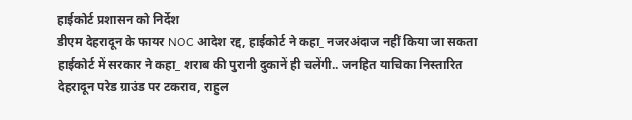हाईकोर्ट प्रशासन को निर्देश
डीएम देहरादून के फायर NOC आदेश रद्द, हाईकोर्ट ने कहा_ नजरअंदाज नहीं किया जा सकता
हाईकोर्ट में सरकार ने कहा_ शराब की पुरानी दुकानें ही चलेंगी.. जनहित याचिका निस्तारित
देहरादून परेड ग्राउंड पर टकराव, राहुल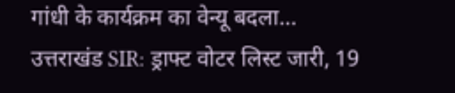गांधी के कार्यक्रम का वेन्यू बदला…
उत्तराखंड SIR: ड्राफ्ट वोटर लिस्ट जारी, 19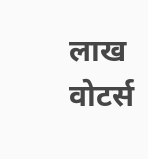लाख वोटर्स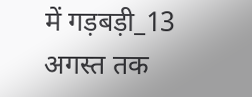में गड़बड़ी_13 अगस्त तक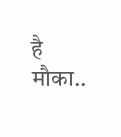है मौका..